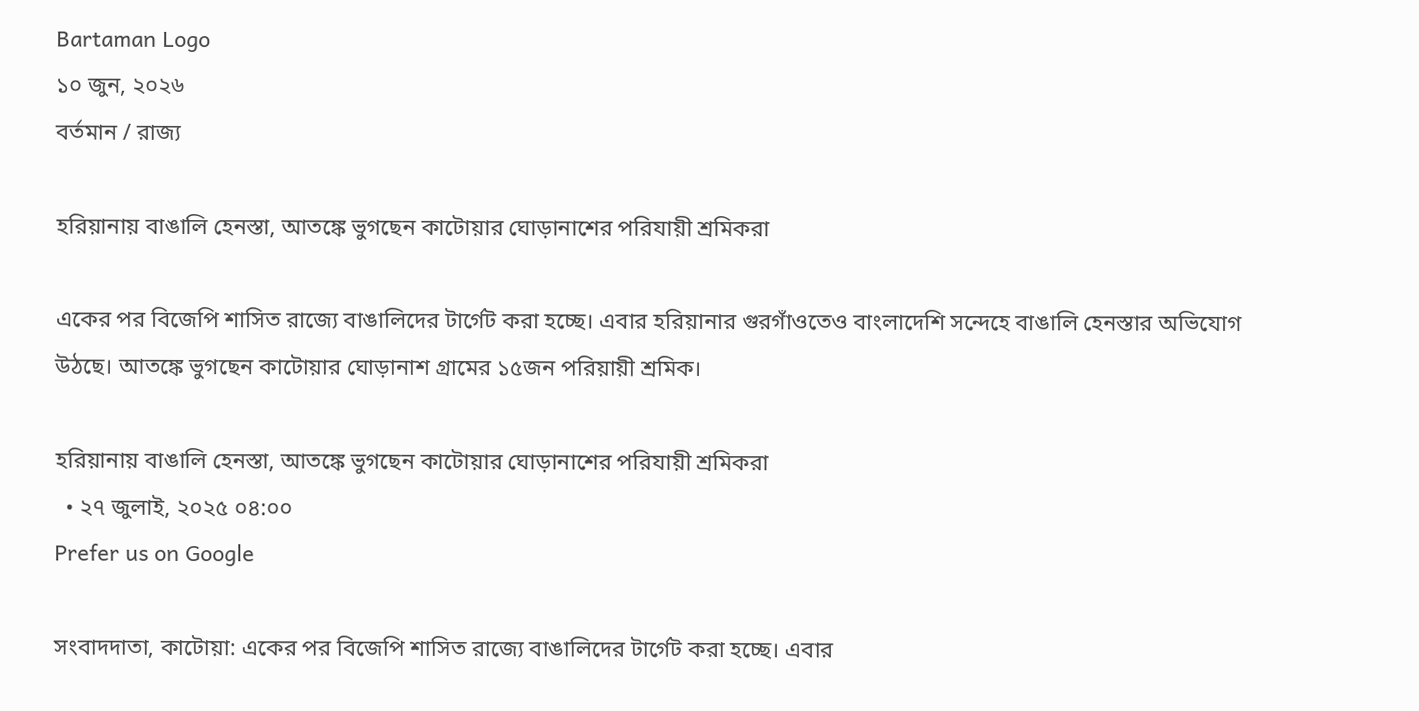Bartaman Logo
১০ জুন, ২০২৬
বর্তমান / রাজ্য

হরিয়ানায় বাঙালি হেনস্তা, আতঙ্কে ভুগছেন কাটোয়ার ঘোড়ানাশের পরিযায়ী শ্রমিকরা

একের পর বিজেপি শাসিত রাজ্যে বাঙালিদের টার্গেট করা হচ্ছে। এবার হরিয়ানার গুরগাঁওতেও বাংলাদেশি সন্দেহে বাঙালি হেনস্তার অভিযোগ উঠছে। আতঙ্কে ভুগছেন কাটোয়ার ঘোড়ানাশ গ্রামের ১৫জন পরিয়ায়ী শ্রমিক।

হরিয়ানায় বাঙালি হেনস্তা, আতঙ্কে ভুগছেন কাটোয়ার ঘোড়ানাশের পরিযায়ী শ্রমিকরা
  • ২৭ জুলাই, ২০২৫ ০৪:০০
Prefer us on Google

সংবাদদাতা, কাটোয়া: একের পর বিজেপি শাসিত রাজ্যে বাঙালিদের টার্গেট করা হচ্ছে। এবার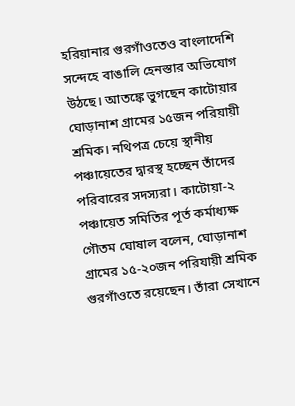হরিয়ানার গুরগাঁওতেও বাংলাদেশি সন্দেহে বাঙালি হেনস্তার অভিযোগ উঠছে। আতঙ্কে ভুগছেন কাটোয়ার ঘোড়ানাশ গ্রামের ১৫জন পরিয়ায়ী শ্রমিক। নথিপত্র চেয়ে স্থানীয় পঞ্চায়েতের দ্বারস্থ হচ্ছেন তাঁদের পরিবারের সদস্যরা। কাটোয়া-২ পঞ্চায়েত সমিতির পূর্ত কর্মাধ্যক্ষ গৌতম ঘোষাল বলেন, ঘোড়ানাশ গ্রামের ১৫-২০জন পরিযায়ী শ্রমিক গুরগাঁওতে রয়েছেন। তাঁরা সেখানে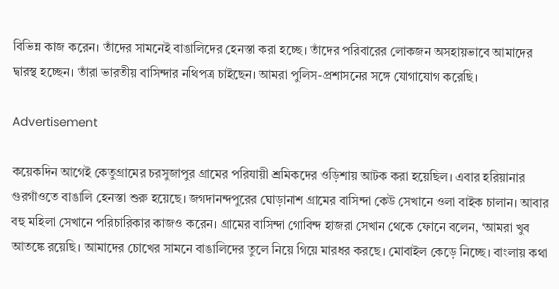বিভিন্ন কাজ করেন। তাঁদের সামনেই বাঙালিদের হেনস্তা করা হচ্ছে। তাঁদের পরিবারের লোকজন অসহায়ভাবে আমাদের দ্বারস্থ হচ্ছেন। তাঁরা ভারতীয় বাসিন্দার নথিপত্র চাইছেন। আমরা পুলিস-প্রশাসনের সঙ্গে যোগাযোগ করেছি।

Advertisement

কয়েকদিন আগেই কেতুগ্রামের চরসুজাপুর গ্রামের পরিযায়ী শ্রমিকদের ওড়িশায় আটক করা হয়েছিল। এবার হরিয়ানার গুরগাঁওতে বাঙালি হেনস্তা শুরু হয়েছে। জগদানন্দপুরের ঘোড়ানাশ গ্রামের বাসিন্দা কেউ সেখানে ওলা বাইক চালান। আবার বহু মহিলা সেখানে পরিচারিকার কাজও করেন। গ্রামের বাসিন্দা গোবিন্দ হাজরা সেখান থেকে ফোনে বলেন, ‘আমরা খুব আতঙ্কে রয়েছি। আমাদের চোখের সামনে বাঙালিদের তুলে নিয়ে গিয়ে মারধর করছে। মোবাইল কেড়ে নিচ্ছে। বাংলায় কথা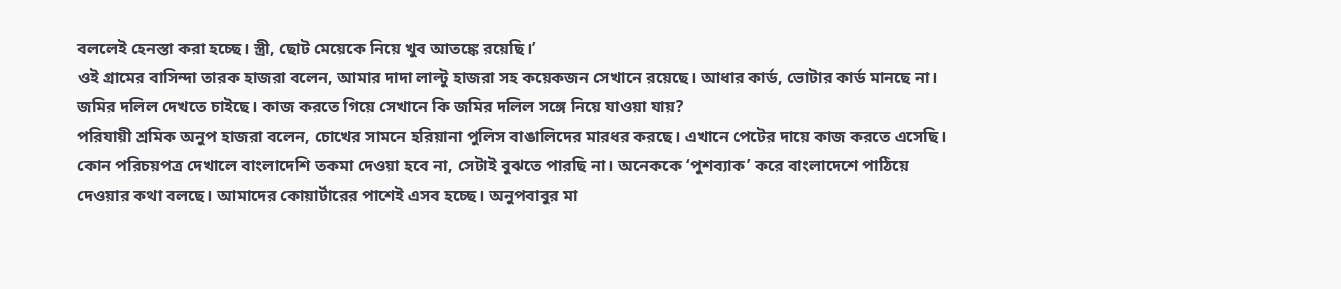বললেই হেনস্তা করা হচ্ছে। স্ত্রী, ছোট মেয়েকে নিয়ে খুব আতঙ্কে রয়েছি।’
ওই গ্রামের বাসিন্দা তারক হাজরা বলেন, আমার দাদা লাল্টু হাজরা সহ কয়েকজন সেখানে রয়েছে। আধার কার্ড, ভোটার কার্ড মানছে না। জমির দলিল দেখতে চাইছে। কাজ করতে গিয়ে সেখানে কি জমির দলিল সঙ্গে নিয়ে যাওয়া যায়?
পরিযায়ী শ্রমিক অনুপ হাজরা বলেন, চোখের সামনে হরিয়ানা পুলিস বাঙালিদের মারধর করছে। এখানে পেটের দায়ে কাজ করতে এসেছি। কোন পরিচয়পত্র দেখালে বাংলাদেশি তকমা দেওয়া হবে না, সেটাই বুঝতে পারছি না। অনেককে ‘পুশব্যাক’ করে বাংলাদেশে পাঠিয়ে দেওয়ার কথা বলছে। আমাদের কোয়ার্টারের পাশেই এসব হচ্ছে। অনুপবাবুর মা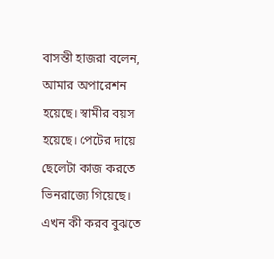বাসন্তী হাজরা বলেন, আমার অপারেশন হয়েছে। স্বামীর বয়স হয়েছে। পেটের দায়ে ছেলেটা কাজ করতে ভিনরাজ্যে গিয়েছে। এখন কী করব বুঝতে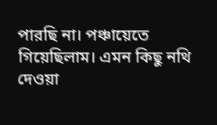পারছি না। পঞ্চায়েতে গিয়েছিলাম। এমন কিছু নথি দেওয়া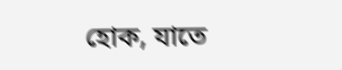হোক, যাতে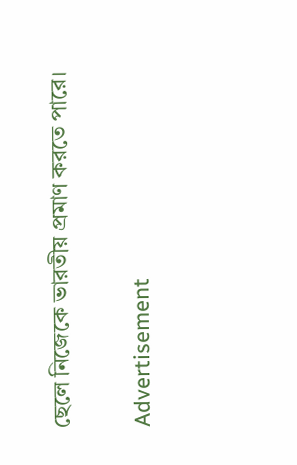ছেলে নিজেকে ভারতীয় প্রমাণ করতে পারে।

Advertisement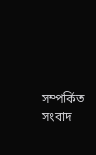সম্পর্কিত সংবাদ